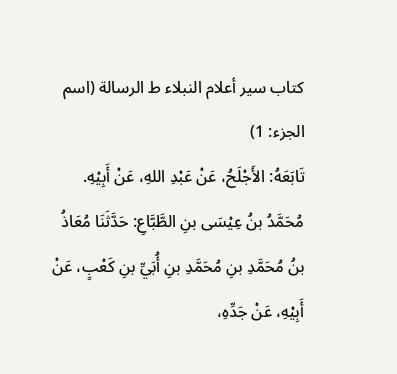كتاب سير أعلام النبلاء ط الرسالة (اسم الجزء: 1)
تَابَعَهُ: الأَجْلَحُ، عَنْ عَبْدِ اللهِ، عَنْ أَبِيْهِ.
مُحَمَّدُ بنُ عِيْسَى بنِ الطَّبَّاعِ: حَدَّثَنَا مُعَاذُ بنُ مُحَمَّدِ بنِ مُحَمَّدِ بنِ أُبَيِّ بنِ كَعْبٍ، عَنْ أَبِيْهِ، عَنْ جَدِّهِ،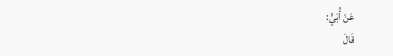عَنْ أُبَيٍّ:
قَالَ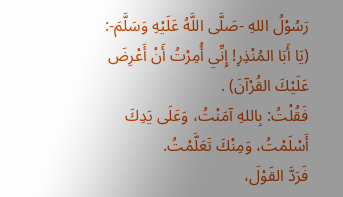رَسُوْلُ اللهِ -صَلَّى اللَّهُ عَلَيْهِ وَسَلَّمَ-: (يَا أَبَا المُنْذِرِ! إِنِّي أُمِرْتُ أَنْ أَعْرِضَ عَلَيْكَ القُرْآنَ) .
فَقُلْتُ: بِاللهِ آمَنْتُ، وَعَلَى يَدِكَ أَسْلَمْتُ، وَمِنْكَ تَعَلَّمْتُ.
فَرَدَّ القَوْلَ،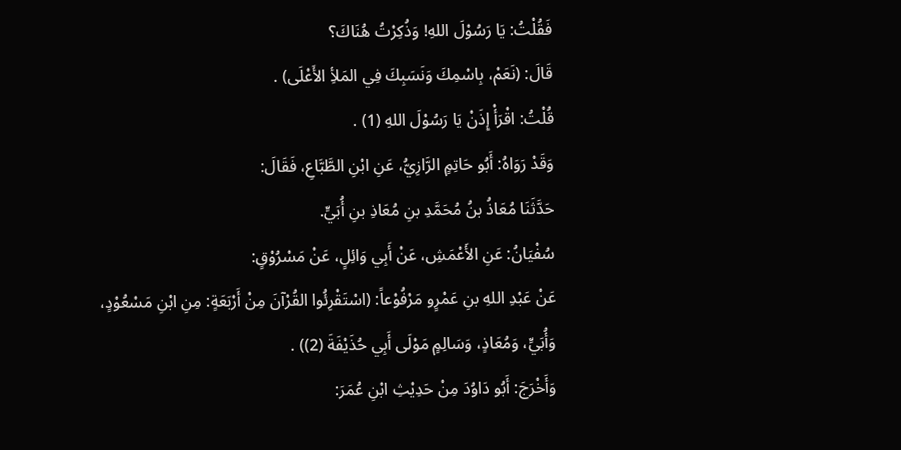فَقُلْتُ: يَا رَسُوْلَ اللهِ! وَذُكِرْتُ هُنَاكَ؟
قَالَ: (نَعَمْ، بِاسْمِكَ وَنَسَبِكَ فِي المَلأِ الأَعْلَى) .
قُلْتُ: اقْرَأْ إِذَنْ يَا رَسُوْلَ اللهِ (1) .
وَقَدْ رَوَاهُ: أَبُو حَاتِمٍ الرَّازِيُّ، عَنِ ابْنِ الطَّبَّاعِ، فَقَالَ:
حَدَّثَنَا مُعَاذُ بنُ مُحَمَّدِ بنِ مُعَاذِ بنِ أُبَيٍّ.
سُفْيَانُ: عَنِ الأَعْمَشِ، عَنْ أَبِي وَائِلٍ، عَنْ مَسْرُوْقٍ:
عَنْ عَبْدِ اللهِ بنِ عَمْرٍو مَرْفُوْعاً: (اسْتَقْرِئُوا القُرْآنَ مِنْ أَرْبَعَةٍ: مِنِ ابْنِ مَسْعُوْدٍ، وَأُبَيٍّ، وَمُعَاذٍ، وَسَالِمٍ مَوْلَى أَبِي حُذَيْفَةَ (2)) .
وَأَخْرَجَ: أَبُو دَاوُدَ مِنْ حَدِيْثِ ابْنِ عُمَرَ: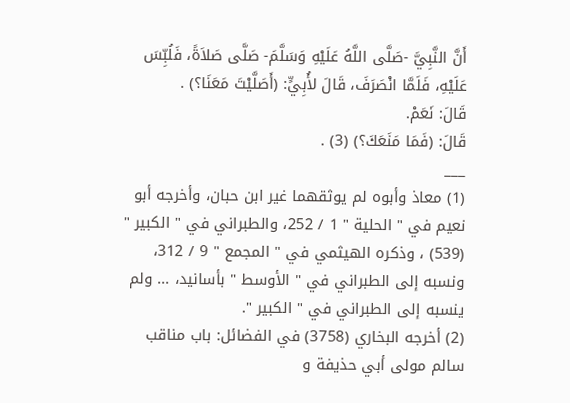أَنَّ النَّبِيَّ -صَلَّى اللَّهُ عَلَيْهِ وَسَلَّمَ- صَلَّى صَلاَةً، فَلُبِّسَ عَلَيْهِ، فَلَمَّا انْصَرَفَ، قَالَ لأُبِيٍّ: (أَصَلَّيْتَ مَعَنَا؟) .
قَالَ: نَعَمْ.
قَالَ: (فَمَا مَنَعَكَ؟) (3) .
___
(1) معاذ وأبوه لم يوثقهما غير ابن حبان، وأخرجه أبو نعيم في " الحلية " 1 / 252، والطبراني في " الكبير " (539) ، وذكره الهيثمي في " المجمع " 9 / 312، ونسبه إلى الطبراني في " الأوسط " بأسانيد، ... ولم ينسبه إلى الطبراني في " الكبير ".
(2) أخرجه البخاري (3758) في الفضائل: باب مناقب سالم مولى أبي حذيفة و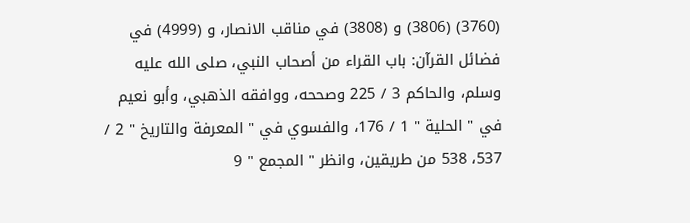(3760) (3806) و (3808) في مناقب الانصار، و (4999) في فضائل القرآن: باب القراء من أصحاب النبي، صلى الله عليه وسلم، والحاكم 3 / 225 وصححه، ووافقه الذهبي، وأبو نعيم في " الحلية " 1 / 176، والفسوي في " المعرفة والتاريخ " 2 / 537، 538 من طريقين، وانظر " المجمع " 9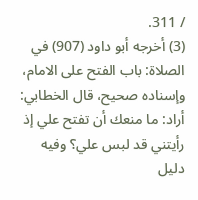/ 311.
(3) أخرجه أبو داود (907) في الصلاة: باب الفتح على الامام، وإسناده صحيح، قال الخطابي: أراد: ما منعك أن تفتح علي إذ رأيتني قد لبس علي؟ وفيه دليل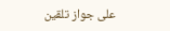على جواز تلقين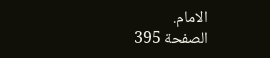الامام.
الصفحة 395